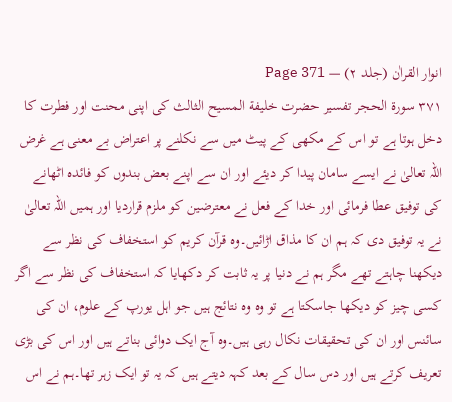انوار القراٰن (جلد ۲) — Page 371
۳۷۱ سورة الحجر تفسیر حضرت خلیفة المسیح الثالث کی اپنی محنت اور فطرت کا دخل ہوتا ہے تو اس کے مکھی کے پیٹ میں سے نکلنے پر اعتراض بے معنی ہے غرض اللہ تعالیٰ نے ایسے سامان پیدا کر دیئے اور ان سے اپنے بعض بندوں کو فائدہ اٹھانے کی توفیق عطا فرمائی اور خدا کے فعل نے معترضین کو ملزم قراردیا اور ہمیں اللہ تعالیٰ نے یہ توفیق دی کہ ہم ان کا مذاق اڑائیں۔وہ قرآن کریم کو استخفاف کی نظر سے دیکھنا چاہتے تھے مگر ہم نے دنیا پر یہ ثابت کر دکھایا کہ استخفاف کی نظر سے اگر کسی چیز کو دیکھا جاسکتا ہے تو وہ وہ نتائج ہیں جو اہل یورپ کے علوم، ان کی سائنس اور ان کی تحقیقات نکال رہی ہیں۔وہ آج ایک دوائی بناتے ہیں اور اس کی بڑی تعریف کرتے ہیں اور دس سال کے بعد کہہ دیتے ہیں کہ یہ تو ایک زہر تھا۔ہم نے اس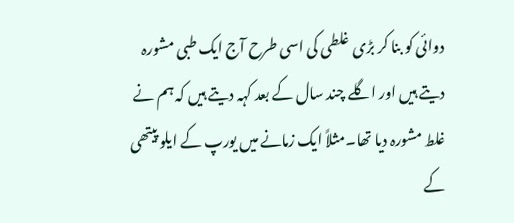دوائی کو بنا کر بڑی غلطی کی اسی طرح آج ایک طبی مشورہ دیتے ہیں اور اگلے چند سال کے بعد کہہ دیتے ہیں کہ ہم نے غلط مشورہ دیا تھا۔مثلاً ایک زمانے میں یورپ کے ایلو پیتھی کے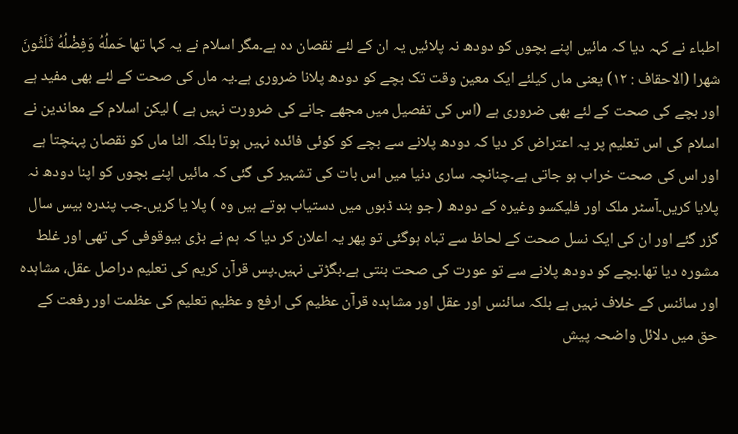اطباء نے کہہ دیا کہ مائیں اپنے بچوں کو دودھ نہ پلائیں یہ ان کے لئے نقصان دہ ہے۔مگر اسلام نے یہ کہا تھا حَملُهُ وَفِضْلُهُ ثَلَثُونَ شهرا (الاحقاف : ۱۲) یعنی ماں کیلئے ایک معین وقت تک بچے کو دودھ پلانا ضروری ہے۔یہ ماں کی صحت کے لئے بھی مفید ہے اور بچے کی صحت کے لئے بھی ضروری ہے (اس کی تفصیل میں مجھے جانے کی ضرورت نہیں ہے ) لیکن اسلام کے معاندین نے اسلام کی اس تعلیم پر یہ اعتراض کر دیا کہ دودھ پلانے سے بچے کو کوئی فائدہ نہیں ہوتا بلکہ الٹا ماں کو نقصان پہنچتا ہے اور اس کی صحت خراب ہو جاتی ہے۔چنانچہ ساری دنیا میں اس بات کی تشہیر کی گئی کہ مائیں اپنے بچوں کو اپنا دودھ نہ پلایا کریں۔آسٹر ملک اور فلیکسو وغیرہ کے دودھ ( جو بند ڈبوں میں دستیاب ہوتے ہیں وہ ) پلا یا کریں۔جب پندرہ بیس سال گزر گئے اور ان کی ایک نسل صحت کے لحاظ سے تباہ ہوگئی تو پھر یہ اعلان کر دیا کہ ہم نے بڑی بیوقوفی کی تھی اور غلط مشورہ دیا تھا۔بچے کو دودھ پلانے سے تو عورت کی صحت بنتی ہے۔بگڑتی نہیں۔پس قرآن کریم کی تعلیم دراصل عقل، مشاہدہ اور سائنس کے خلاف نہیں ہے بلکہ سائنس اور عقل اور مشاہدہ قرآن عظیم کی ارفع و عظیم تعلیم کی عظمت اور رفعت کے حق میں دلائل واضحہ پیش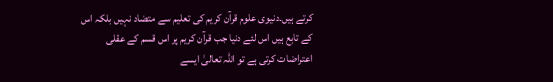کرتے ہیں۔دنیوی علوم قرآن کریم کی تعلیم سے متضاد نہیں بلکہ اس کے تابع ہیں اس لئے دنیا جب قرآن کریم پر اس قسم کے عقلی اعتراضات کرتی ہے تو اللہ تعالیٰ ایسے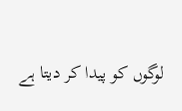لوگوں کو پیدا کر دیتا ہے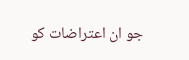جو ان اعتراضات کو